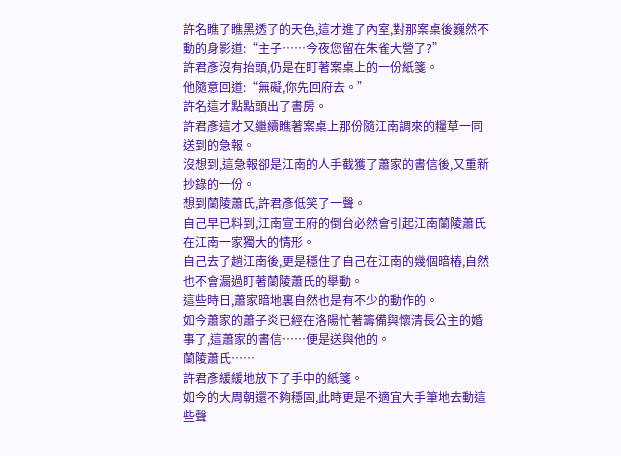許名瞧了瞧黑透了的天色,這才進了內室,對那案桌後巍然不動的身影道:“主子……今夜您留在朱雀大營了?”
許君彥沒有抬頭,仍是在盯著案桌上的一份紙箋。
他隨意回道:“無礙,你先回府去。”
許名這才點點頭出了書房。
許君彥這才又繼續瞧著案桌上那份隨江南調來的糧草一同送到的急報。
沒想到,這急報卻是江南的人手截獲了蕭家的書信後,又重新抄錄的一份。
想到蘭陵蕭氏,許君彥低笑了一聲。
自己早已料到,江南宣王府的倒台必然會引起江南蘭陵蕭氏在江南一家獨大的情形。
自己去了趟江南後,更是穩住了自己在江南的幾個暗樁,自然也不會漏過盯著蘭陵蕭氏的舉動。
這些時日,蕭家暗地裏自然也是有不少的動作的。
如今蕭家的蕭子炎已經在洛陽忙著籌備與懷清長公主的婚事了,這蕭家的書信……便是送與他的。
蘭陵蕭氏……
許君彥緩緩地放下了手中的紙箋。
如今的大周朝還不夠穩固,此時更是不適宜大手筆地去動這些聲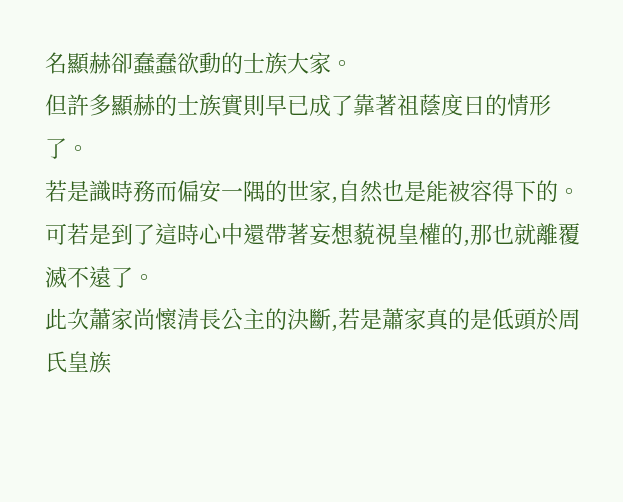名顯赫卻蠢蠢欲動的士族大家。
但許多顯赫的士族實則早已成了靠著祖蔭度日的情形了。
若是識時務而偏安一隅的世家,自然也是能被容得下的。
可若是到了這時心中還帶著妄想藐視皇權的,那也就離覆滅不遠了。
此次蕭家尚懷清長公主的決斷,若是蕭家真的是低頭於周氏皇族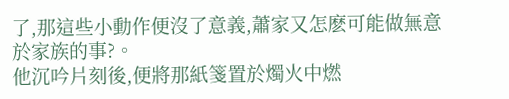了,那這些小動作便沒了意義,蕭家又怎麽可能做無意於家族的事?。
他沉吟片刻後,便將那紙箋置於燭火中燃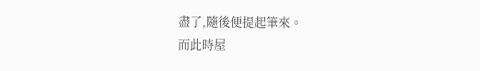盡了,隨後便提起筆來。
而此時屋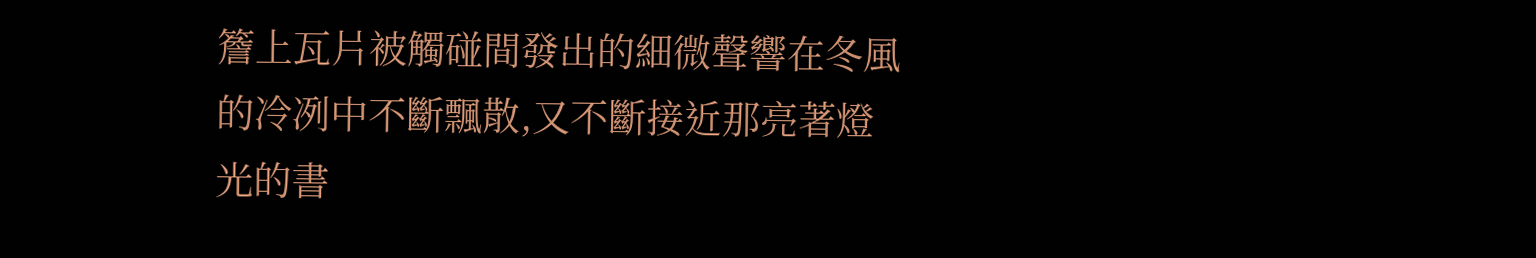簷上瓦片被觸碰間發出的細微聲響在冬風的冷冽中不斷飄散,又不斷接近那亮著燈光的書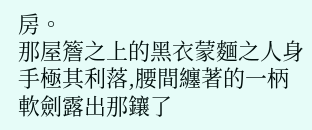房。
那屋簷之上的黑衣蒙麵之人身手極其利落,腰間纏著的一柄軟劍露出那鑲了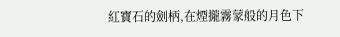紅寶石的劍柄,在煙攏霧蒙般的月色下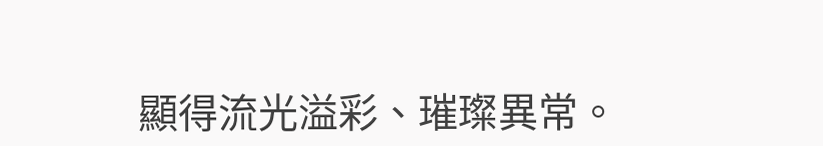顯得流光溢彩、璀璨異常。